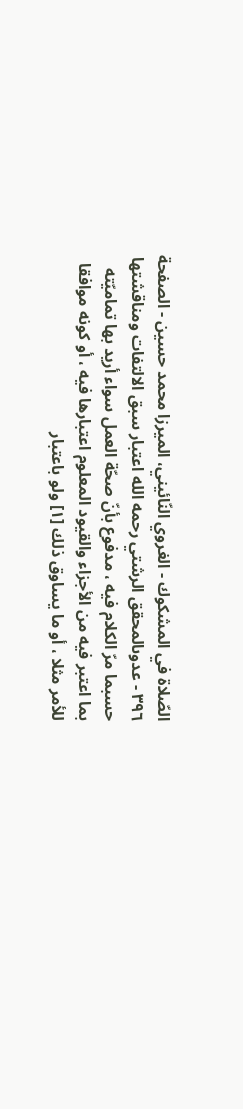الصّلاة في المشكوك - الغروي النّائيني، الميرزا محمد حسين - الصفحة ٣٩٦ - عدوىالمحقق الرشتي رحمه الله اعتبار سبق الالتفات ومناقشتها
حسبما مرّ الكلام فيه ، مدفوع بأنّ صحّة العمل سواء أريد بها تماميّته بما اعتبر فيه من الأجزاء والقيود المعلوم اعتبارها فيه ، أو كونه موافقا للأمر مثلا ، أو ما يساوق ذلك [١] ولو باعتبار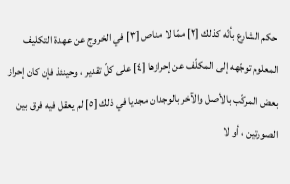حكم الشارع بأنّه كذلك [٢] ممّا لا مناص [٣] في الخروج عن عهدة التكليف المعلوم توجّهه إلى المكلّف عن إحرازها [٤] على كلّ تقدير ، وحينئذ فإن كان إحراز بعض المركّب بالأصل والآخر بالوجدان مجديا في ذلك [٥] لم يعقل فيه فرق بين الصورتين ، أو لا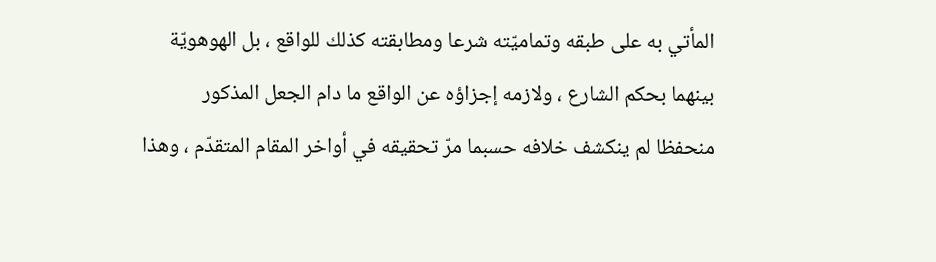المأتي به على طبقه وتماميّته شرعا ومطابقته كذلك للواقع ، بل الهوهويّة بينهما بحكم الشارع ، ولازمه إجزاؤه عن الواقع ما دام الجعل المذكور منحفظا لم ينكشف خلافه حسبما مرّ تحقيقه في أواخر المقام المتقدّم ، وهذا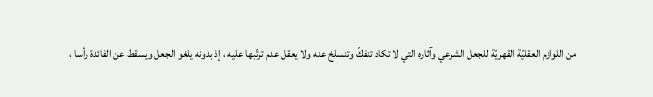من اللوازم العقليّة القهريّة للجعل الشرعي وآثاره التي لا تكاد تنفكّ وتنسلخ عنه ولا يعقل عدم ترتّبها عليه ، إذ بدونه يلغو الجعل ويسقط عن الفائدة رأسا ،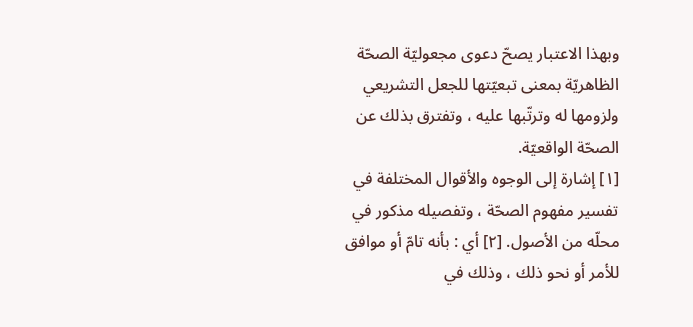وبهذا الاعتبار يصحّ دعوى مجعوليّة الصحّة الظاهريّة بمعنى تبعيّتها للجعل التشريعي ولزومها له وترتّبها عليه ، وتفترق بذلك عن الصحّة الواقعيّة.
[١] إشارة إلى الوجوه والأقوال المختلفة في تفسير مفهوم الصحّة ، وتفصيله مذكور في محلّه من الأصول. [٢] أي : بأنه تامّ أو موافق للأمر أو نحو ذلك ، وذلك في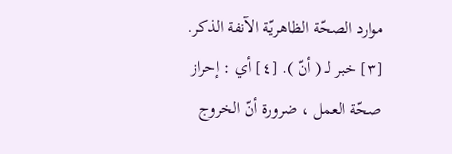موارد الصحّة الظاهريّة الآنفة الذكر. [٣] خبر لـ ( أنّ ). [٤] أي : إحراز صحّة العمل ، ضرورة أنّ الخروج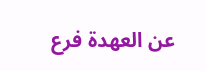عن العهدة فرع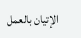الإتيان بالعمل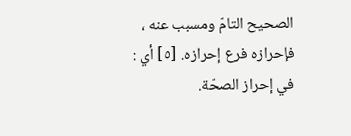الصحيح التامّ ومسبب عنه ، فإحرازه فرع إحرازه. [٥] أي : في إحراز الصحّة.